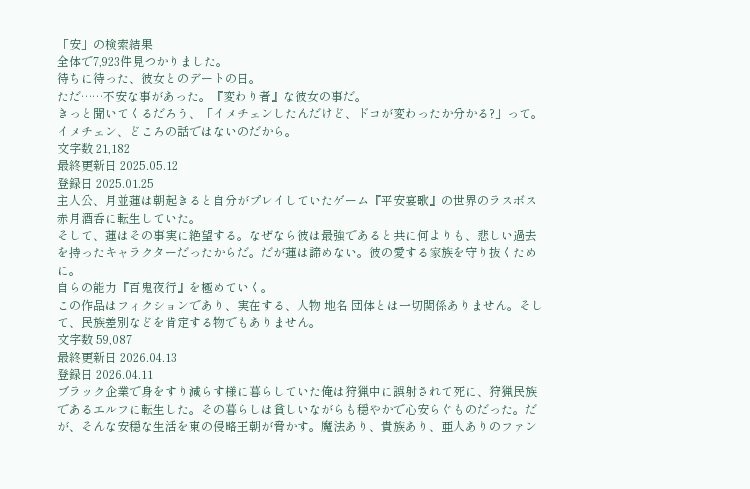「安」の検索結果
全体で7,923件見つかりました。
待ちに待った、彼女とのデートの日。
ただ……不安な事があった。『変わり者』な彼女の事だ。
きっと聞いてくるだろう、「イメチェンしたんだけど、ドコが変わったか分かる?」って。
イメチェン、どころの話ではないのだから。
文字数 21,182
最終更新日 2025.05.12
登録日 2025.01.25
主人公、月並蓮は朝起きると自分がプレイしていたゲーム『平安宴歌』の世界のラスボス赤月酒呑に転生していた。
そして、蓮はその事実に絶望する。なぜなら彼は最強であると共に何よりも、悲しい過去を持ったキャラクターだったからだ。だが蓮は諦めない。彼の愛する家族を守り抜くために。
自らの能力『百鬼夜行』を極めていく。
この作品はフィクションであり、実在する、人物 地名 団体とは一切関係ありません。そして、民族差別などを肯定する物でもありません。
文字数 59,087
最終更新日 2026.04.13
登録日 2026.04.11
ブラック企業で身をすり減らす様に暮らしていた俺は狩猟中に誤射されて死に、狩猟民族であるエルフに転生した。その暮らしは貧しいながらも穏やかで心安らぐものだった。だが、そんな安穏な生活を東の侵略王朝が脅かす。魔法あり、貴族あり、亜人ありのファン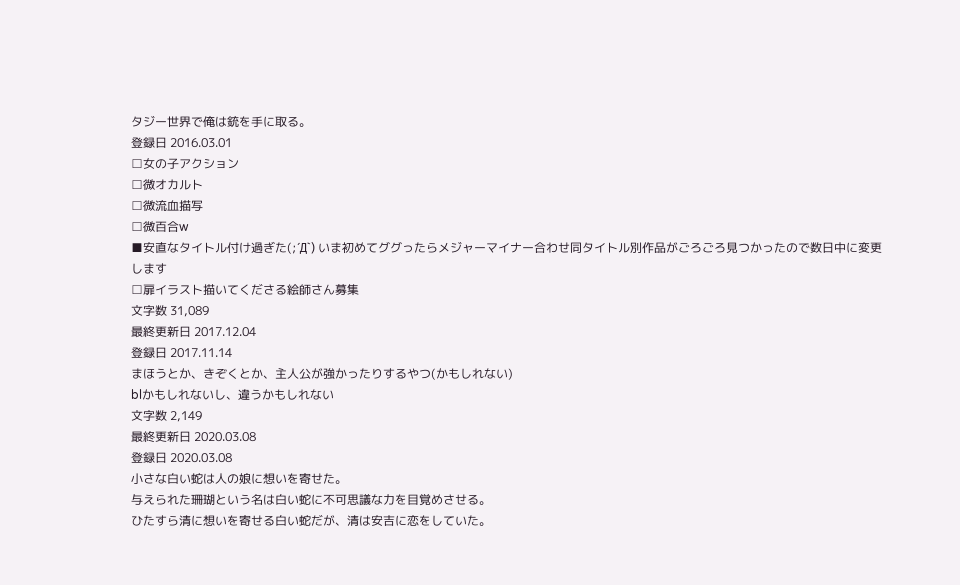タジー世界で俺は銃を手に取る。
登録日 2016.03.01
□女の子アクション
□微オカルト
□微流血描写
□微百合w
■安直なタイトル付け過ぎた(;´Д`) いま初めてググったらメジャーマイナー合わせ同タイトル別作品がごろごろ見つかったので数日中に変更します
□扉イラスト描いてくださる絵師さん募集
文字数 31,089
最終更新日 2017.12.04
登録日 2017.11.14
まほうとか、きぞくとか、主人公が強かったりするやつ(かもしれない)
blかもしれないし、違うかもしれない
文字数 2,149
最終更新日 2020.03.08
登録日 2020.03.08
小さな白い蛇は人の娘に想いを寄せた。
与えられた珊瑚という名は白い蛇に不可思議な力を目覚めさせる。
ひたすら清に想いを寄せる白い蛇だが、清は安吉に恋をしていた。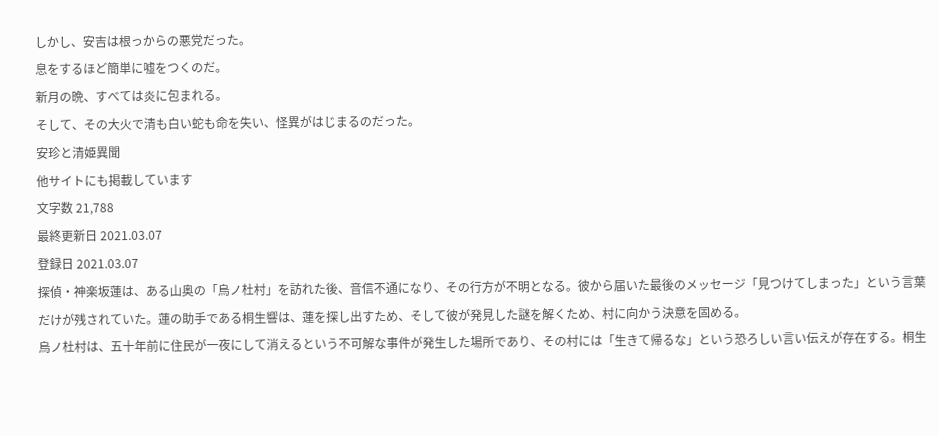しかし、安吉は根っからの悪党だった。
息をするほど簡単に嘘をつくのだ。
新月の晩、すべては炎に包まれる。
そして、その大火で清も白い蛇も命を失い、怪異がはじまるのだった。
安珍と清姫異聞
他サイトにも掲載しています
文字数 21,788
最終更新日 2021.03.07
登録日 2021.03.07
探偵・神楽坂蓮は、ある山奥の「烏ノ杜村」を訪れた後、音信不通になり、その行方が不明となる。彼から届いた最後のメッセージ「見つけてしまった」という言葉だけが残されていた。蓮の助手である桐生響は、蓮を探し出すため、そして彼が発見した謎を解くため、村に向かう決意を固める。
烏ノ杜村は、五十年前に住民が一夜にして消えるという不可解な事件が発生した場所であり、その村には「生きて帰るな」という恐ろしい言い伝えが存在する。桐生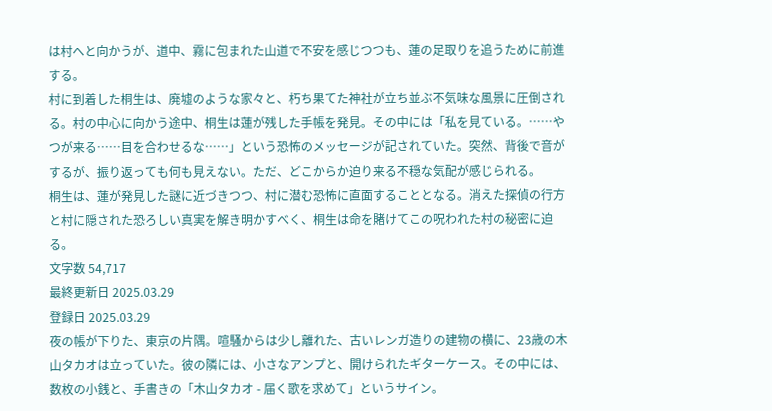は村へと向かうが、道中、霧に包まれた山道で不安を感じつつも、蓮の足取りを追うために前進する。
村に到着した桐生は、廃墟のような家々と、朽ち果てた神社が立ち並ぶ不気味な風景に圧倒される。村の中心に向かう途中、桐生は蓮が残した手帳を発見。その中には「私を見ている。……やつが来る……目を合わせるな……」という恐怖のメッセージが記されていた。突然、背後で音がするが、振り返っても何も見えない。ただ、どこからか迫り来る不穏な気配が感じられる。
桐生は、蓮が発見した謎に近づきつつ、村に潜む恐怖に直面することとなる。消えた探偵の行方と村に隠された恐ろしい真実を解き明かすべく、桐生は命を賭けてこの呪われた村の秘密に迫る。
文字数 54,717
最終更新日 2025.03.29
登録日 2025.03.29
夜の帳が下りた、東京の片隅。喧騒からは少し離れた、古いレンガ造りの建物の横に、23歳の木山タカオは立っていた。彼の隣には、小さなアンプと、開けられたギターケース。その中には、数枚の小銭と、手書きの「木山タカオ - 届く歌を求めて」というサイン。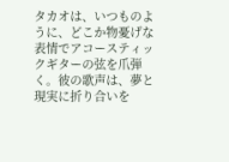タカオは、いつものように、どこか物憂げな表情でアコースティックギターの弦を爪弾く。彼の歌声は、夢と現実に折り合いを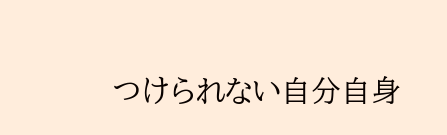つけられない自分自身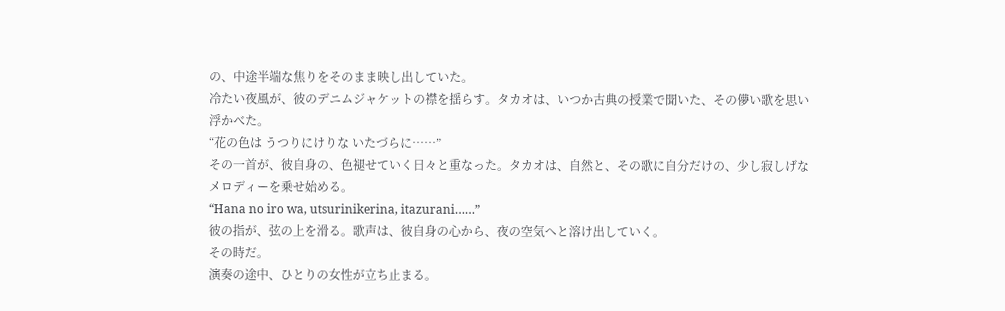の、中途半端な焦りをそのまま映し出していた。
冷たい夜風が、彼のデニムジャケットの襟を揺らす。タカオは、いつか古典の授業で聞いた、その儚い歌を思い浮かべた。
“花の色は うつりにけりな いたづらに……”
その一首が、彼自身の、色褪せていく日々と重なった。タカオは、自然と、その歌に自分だけの、少し寂しげなメロディーを乗せ始める。
“Hana no iro wa, utsurinikerina, itazurani……”
彼の指が、弦の上を滑る。歌声は、彼自身の心から、夜の空気へと溶け出していく。
その時だ。
演奏の途中、ひとりの女性が立ち止まる。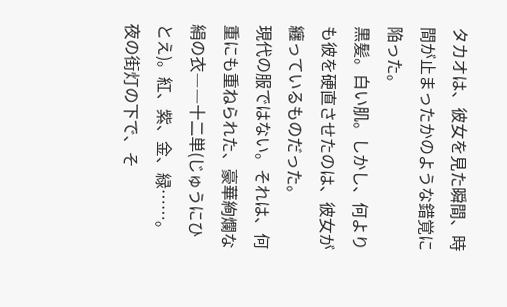タカオは、彼女を見た瞬間、時間が止まったかのような錯覚に陥った。
黒髪。白い肌。しかし、何よりも彼を硬直させたのは、彼女が纏っているものだった。
現代の服ではない。それは、何重にも重ねられた、豪華絢爛な絹の衣――十二単(じゅうにひとえ)。紅、紫、金、緑……。夜の街灯の下で、そ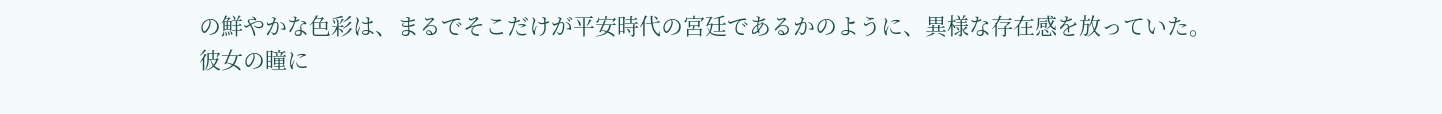の鮮やかな色彩は、まるでそこだけが平安時代の宮廷であるかのように、異様な存在感を放っていた。
彼女の瞳に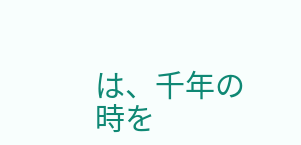は、千年の時を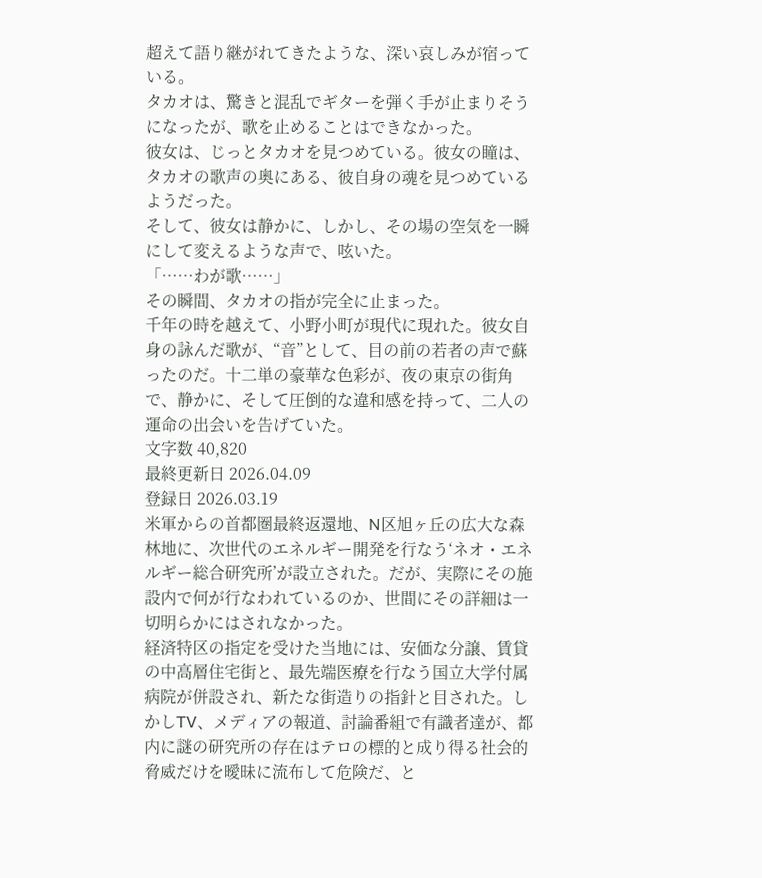超えて語り継がれてきたような、深い哀しみが宿っている。
タカオは、驚きと混乱でギターを弾く手が止まりそうになったが、歌を止めることはできなかった。
彼女は、じっとタカオを見つめている。彼女の瞳は、タカオの歌声の奥にある、彼自身の魂を見つめているようだった。
そして、彼女は静かに、しかし、その場の空気を一瞬にして変えるような声で、呟いた。
「……わが歌……」
その瞬間、タカオの指が完全に止まった。
千年の時を越えて、小野小町が現代に現れた。彼女自身の詠んだ歌が、“音”として、目の前の若者の声で蘇ったのだ。十二単の豪華な色彩が、夜の東京の街角で、静かに、そして圧倒的な違和感を持って、二人の運命の出会いを告げていた。
文字数 40,820
最終更新日 2026.04.09
登録日 2026.03.19
米軍からの首都圏最終返還地、N区旭ヶ丘の広大な森林地に、次世代のエネルギー開発を行なう‘ネオ・エネルギー総合研究所’が設立された。だが、実際にその施設内で何が行なわれているのか、世間にその詳細は一切明らかにはされなかった。
経済特区の指定を受けた当地には、安価な分譲、賃貸の中高層住宅街と、最先端医療を行なう国立大学付属病院が併設され、新たな街造りの指針と目された。しかしTV、メディアの報道、討論番組で有識者達が、都内に謎の研究所の存在はテロの標的と成り得る社会的脅威だけを曖昧に流布して危険だ、と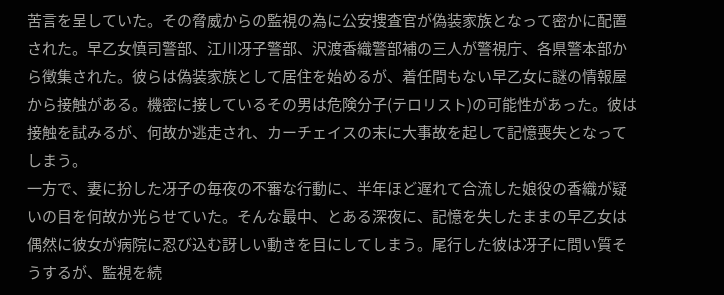苦言を呈していた。その脅威からの監視の為に公安捜査官が偽装家族となって密かに配置された。早乙女慎司警部、江川冴子警部、沢渡香織警部補の三人が警視庁、各県警本部から徴集された。彼らは偽装家族として居住を始めるが、着任間もない早乙女に謎の情報屋から接触がある。機密に接しているその男は危険分子(テロリスト)の可能性があった。彼は接触を試みるが、何故か逃走され、カーチェイスの末に大事故を起して記憶喪失となってしまう。
一方で、妻に扮した冴子の毎夜の不審な行動に、半年ほど遅れて合流した娘役の香織が疑いの目を何故か光らせていた。そんな最中、とある深夜に、記憶を失したままの早乙女は偶然に彼女が病院に忍び込む訝しい動きを目にしてしまう。尾行した彼は冴子に問い質そうするが、監視を続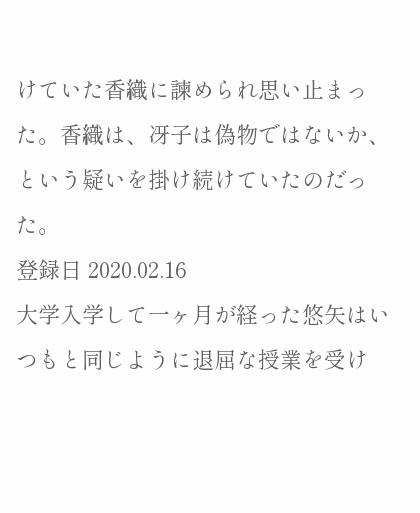けていた香織に諫められ思い止まった。香織は、冴子は偽物ではないか、という疑いを掛け続けていたのだった。
登録日 2020.02.16
大学入学して一ヶ月が経った悠矢はいつもと同じように退屈な授業を受け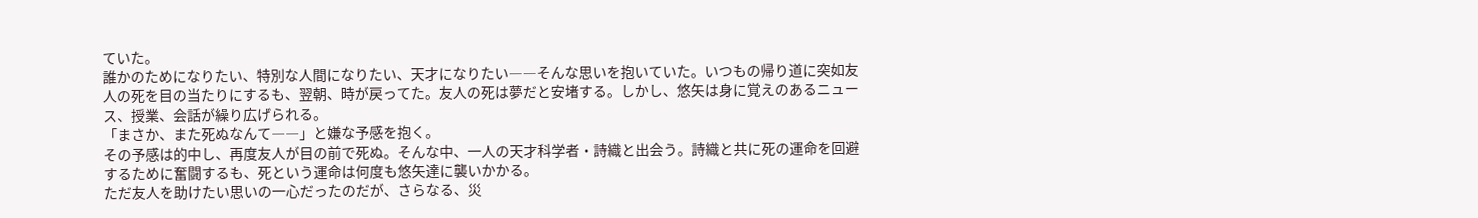ていた。
誰かのためになりたい、特別な人間になりたい、天才になりたい――そんな思いを抱いていた。いつもの帰り道に突如友人の死を目の当たりにするも、翌朝、時が戻ってた。友人の死は夢だと安堵する。しかし、悠矢は身に覚えのあるニュース、授業、会話が繰り広げられる。
「まさか、また死ぬなんて――」と嫌な予感を抱く。
その予感は的中し、再度友人が目の前で死ぬ。そんな中、一人の天才科学者・詩織と出会う。詩織と共に死の運命を回避するために奮闘するも、死という運命は何度も悠矢達に襲いかかる。
ただ友人を助けたい思いの一心だったのだが、さらなる、災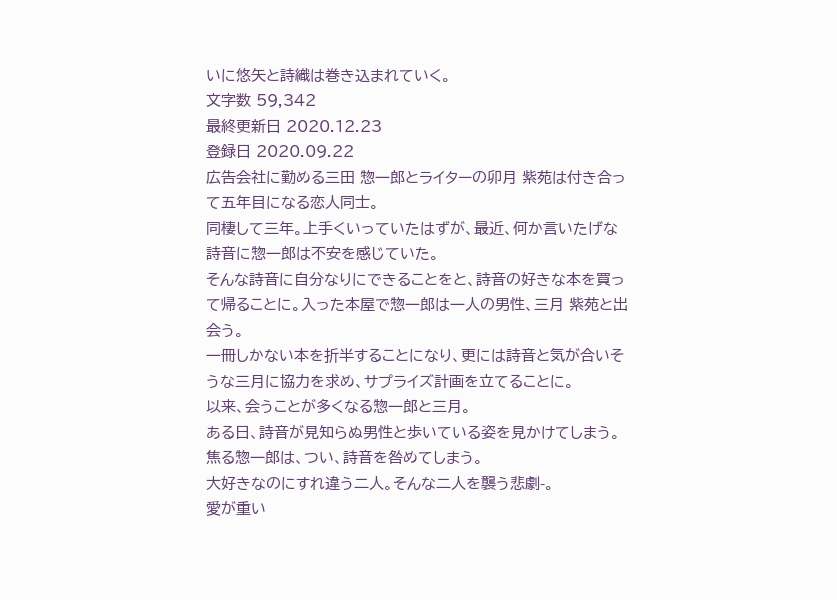いに悠矢と詩織は巻き込まれていく。
文字数 59,342
最終更新日 2020.12.23
登録日 2020.09.22
広告会社に勤める三田 惣一郎とライターの卯月 紫苑は付き合って五年目になる恋人同士。
同棲して三年。上手くいっていたはずが、最近、何か言いたげな詩音に惣一郎は不安を感じていた。
そんな詩音に自分なりにできることをと、詩音の好きな本を買って帰ることに。入った本屋で惣一郎は一人の男性、三月 紫苑と出会う。
一冊しかない本を折半することになり、更には詩音と気が合いそうな三月に協力を求め、サプライズ計画を立てることに。
以来、会うことが多くなる惣一郎と三月。
ある日、詩音が見知らぬ男性と歩いている姿を見かけてしまう。焦る惣一郎は、つい、詩音を咎めてしまう。
大好きなのにすれ違う二人。そんな二人を襲う悲劇-。
愛が重い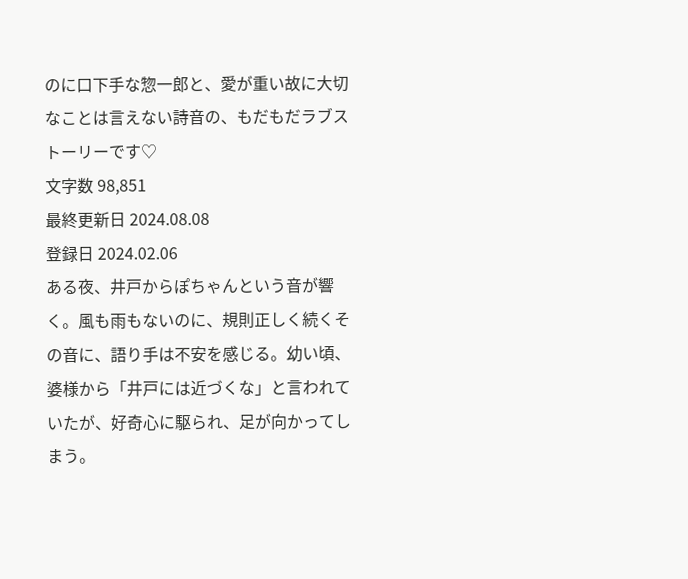のに口下手な惣一郎と、愛が重い故に大切なことは言えない詩音の、もだもだラブストーリーです♡
文字数 98,851
最終更新日 2024.08.08
登録日 2024.02.06
ある夜、井戸からぽちゃんという音が響く。風も雨もないのに、規則正しく続くその音に、語り手は不安を感じる。幼い頃、婆様から「井戸には近づくな」と言われていたが、好奇心に駆られ、足が向かってしまう。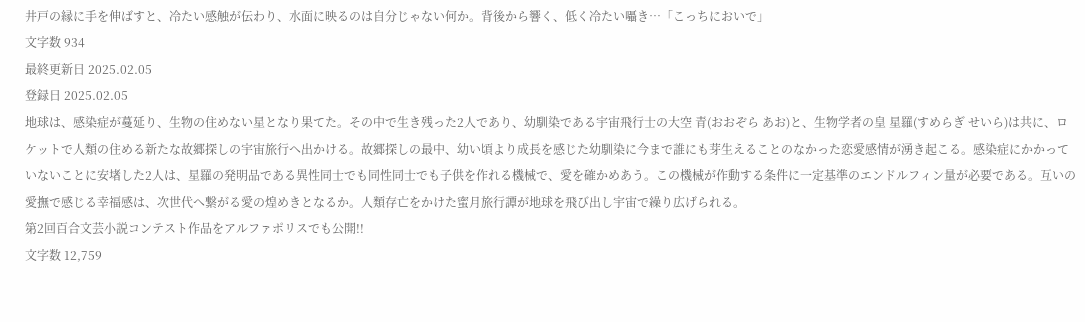井戸の縁に手を伸ばすと、冷たい感触が伝わり、水面に映るのは自分じゃない何か。背後から響く、低く冷たい囁き…「こっちにおいで」
文字数 934
最終更新日 2025.02.05
登録日 2025.02.05
地球は、感染症が蔓延り、生物の住めない星となり果てた。その中で生き残った2人であり、幼馴染である宇宙飛行士の大空 青(おおぞら あお)と、生物学者の皇 星羅(すめらぎ せいら)は共に、ロケットで人類の住める新たな故郷探しの宇宙旅行へ出かける。故郷探しの最中、幼い頃より成長を感じた幼馴染に今まで誰にも芽生えることのなかった恋愛感情が湧き起こる。感染症にかかっていないことに安堵した2人は、星羅の発明品である異性同士でも同性同士でも子供を作れる機械で、愛を確かめあう。この機械が作動する条件に一定基準のエンドルフィン量が必要である。互いの愛撫で感じる幸福感は、次世代へ繋がる愛の煌めきとなるか。人類存亡をかけた蜜月旅行譚が地球を飛び出し宇宙で繰り広げられる。
第2回百合文芸小説コンテスト作品をアルファポリスでも公開!!
文字数 12,759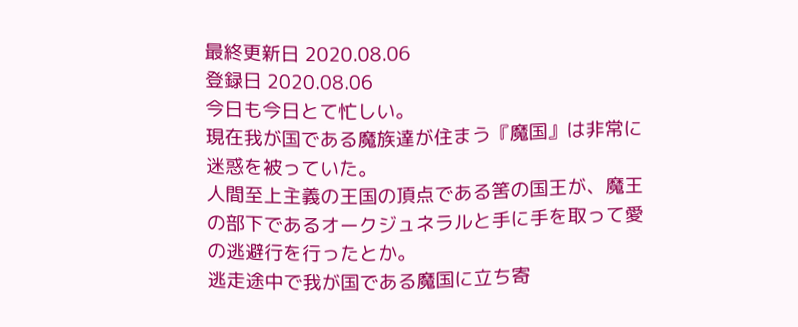最終更新日 2020.08.06
登録日 2020.08.06
今日も今日とて忙しい。
現在我が国である魔族達が住まう『魔国』は非常に迷惑を被っていた。
人間至上主義の王国の頂点である筈の国王が、魔王の部下であるオークジュネラルと手に手を取って愛の逃避行を行ったとか。
逃走途中で我が国である魔国に立ち寄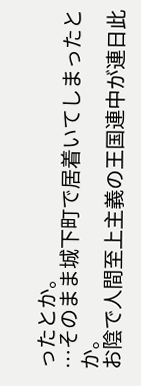ったとか。
…そのまま城下町で居着いてしまったとか。
お陰で人間至上主義の王国連中が連日此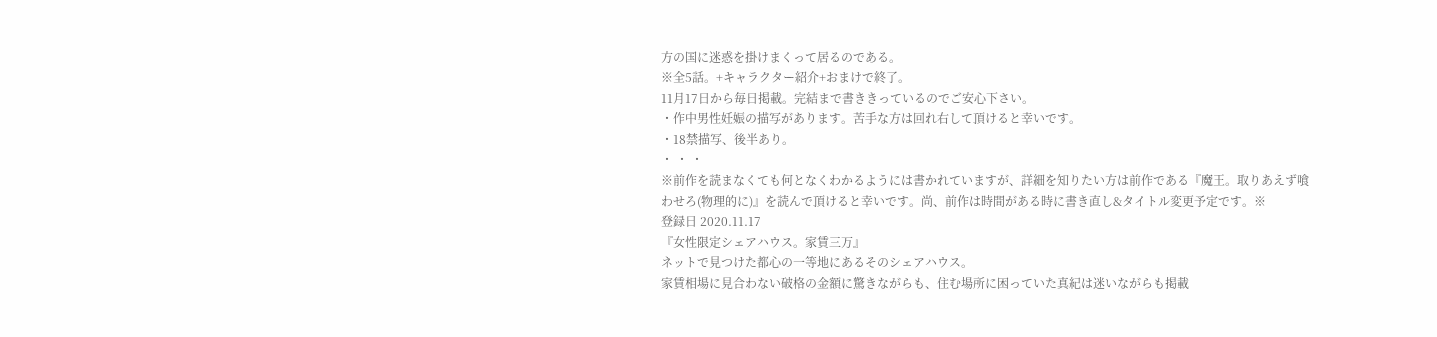方の国に迷惑を掛けまくって居るのである。
※全5話。+キャラクター紹介+おまけで終了。
11月17日から毎日掲載。完結まで書ききっているのでご安心下さい。
・作中男性妊娠の描写があります。苦手な方は回れ右して頂けると幸いです。
・18禁描写、後半あり。
・ ・ ・
※前作を読まなくても何となくわかるようには書かれていますが、詳細を知りたい方は前作である『魔王。取りあえず喰わせろ(物理的に)』を読んで頂けると幸いです。尚、前作は時間がある時に書き直し&タイトル変更予定です。※
登録日 2020.11.17
『女性限定シェアハウス。家賃三万』
ネットで見つけた都心の一等地にあるそのシェアハウス。
家賃相場に見合わない破格の金額に驚きながらも、住む場所に困っていた真紀は迷いながらも掲載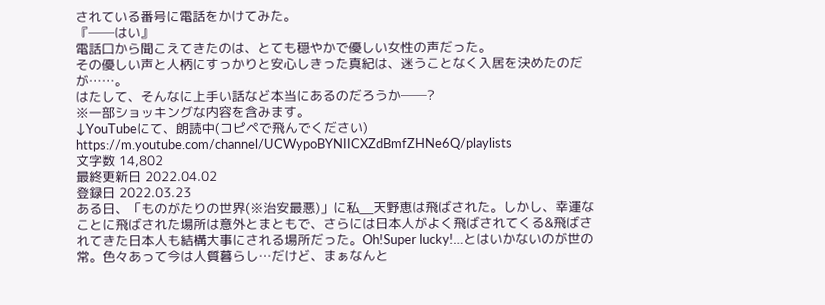されている番号に電話をかけてみた。
『──はい』
電話口から聞こえてきたのは、とても穏やかで優しい女性の声だった。
その優しい声と人柄にすっかりと安心しきった真紀は、迷うことなく入居を決めたのだが……。
はたして、そんなに上手い話など本当にあるのだろうか──?
※一部ショッキングな内容を含みます。
↓YouTubeにて、朗読中(コピペで飛んでください)
https://m.youtube.com/channel/UCWypoBYNIICXZdBmfZHNe6Q/playlists
文字数 14,802
最終更新日 2022.04.02
登録日 2022.03.23
ある日、「ものがたりの世界(※治安最悪)」に私__天野恵は飛ばされた。しかし、幸運なことに飛ばされた場所は意外とまともで、さらには日本人がよく飛ばされてくる&飛ばされてきた日本人も結構大事にされる場所だった。Oh!Super lucky!…とはいかないのが世の常。色々あって今は人質暮らし…だけど、まぁなんと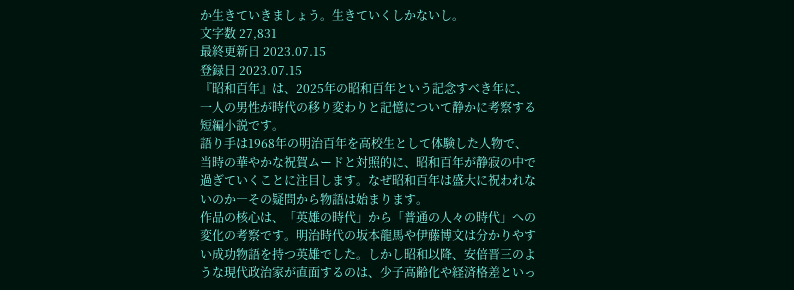か生きていきましょう。生きていくしかないし。
文字数 27,831
最終更新日 2023.07.15
登録日 2023.07.15
『昭和百年』は、2025年の昭和百年という記念すべき年に、一人の男性が時代の移り変わりと記憶について静かに考察する短編小説です。
語り手は1968年の明治百年を高校生として体験した人物で、当時の華やかな祝賀ムードと対照的に、昭和百年が静寂の中で過ぎていくことに注目します。なぜ昭和百年は盛大に祝われないのか―その疑問から物語は始まります。
作品の核心は、「英雄の時代」から「普通の人々の時代」への変化の考察です。明治時代の坂本龍馬や伊藤博文は分かりやすい成功物語を持つ英雄でした。しかし昭和以降、安倍晋三のような現代政治家が直面するのは、少子高齢化や経済格差といっ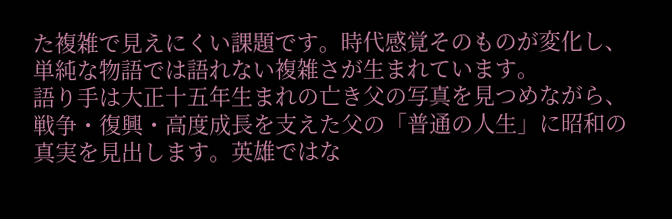た複雑で見えにくい課題です。時代感覚そのものが変化し、単純な物語では語れない複雑さが生まれています。
語り手は大正十五年生まれの亡き父の写真を見つめながら、戦争・復興・高度成長を支えた父の「普通の人生」に昭和の真実を見出します。英雄ではな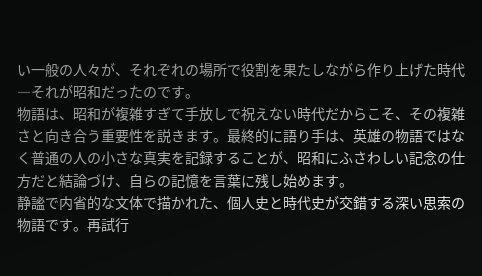い一般の人々が、それぞれの場所で役割を果たしながら作り上げた時代―それが昭和だったのです。
物語は、昭和が複雑すぎて手放しで祝えない時代だからこそ、その複雑さと向き合う重要性を説きます。最終的に語り手は、英雄の物語ではなく普通の人の小さな真実を記録することが、昭和にふさわしい記念の仕方だと結論づけ、自らの記憶を言葉に残し始めます。
静謐で内省的な文体で描かれた、個人史と時代史が交錯する深い思索の物語です。再試行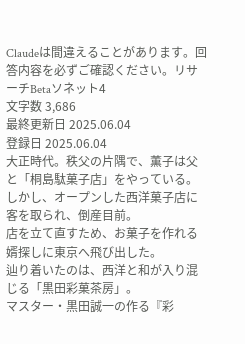Claudeは間違えることがあります。回答内容を必ずご確認ください。リサーチBetaソネット4
文字数 3,686
最終更新日 2025.06.04
登録日 2025.06.04
大正時代。秩父の片隅で、薫子は父と「桐島駄菓子店」をやっている。
しかし、オープンした西洋菓子店に客を取られ、倒産目前。
店を立て直すため、お菓子を作れる婿探しに東京へ飛び出した。
辿り着いたのは、西洋と和が入り混じる「黒田彩菓茶房」。
マスター・黒田誠一の作る『彩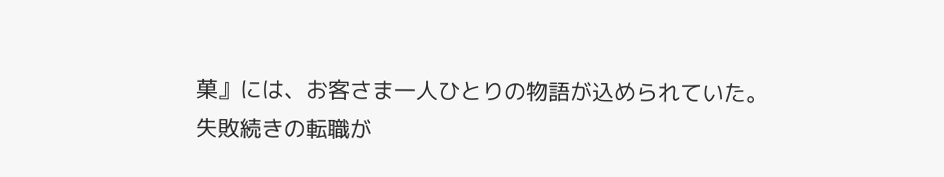菓』には、お客さま一人ひとりの物語が込められていた。
失敗続きの転職が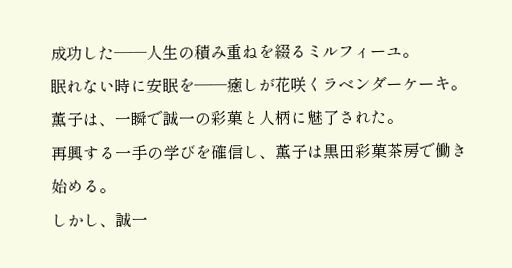成功した――人生の積み重ねを綴るミルフィーユ。
眠れない時に安眠を――癒しが花咲くラベンダーケーキ。
薫子は、一瞬で誠一の彩菓と人柄に魅了された。
再興する一手の学びを確信し、薫子は黒田彩菓茶房で働き始める。
しかし、誠一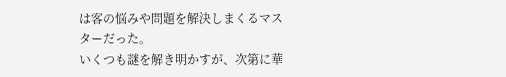は客の悩みや問題を解決しまくるマスターだった。
いくつも謎を解き明かすが、次第に華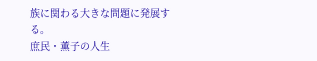族に関わる大きな問題に発展する。
庶民・薫子の人生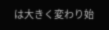は大きく変わり始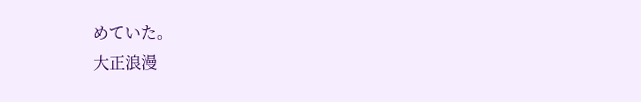めていた。
大正浪漫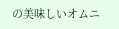の美味しいオムニ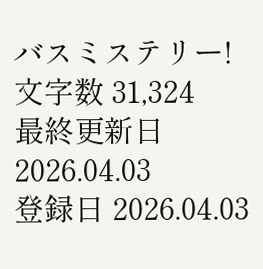バスミステリー!
文字数 31,324
最終更新日 2026.04.03
登録日 2026.04.03